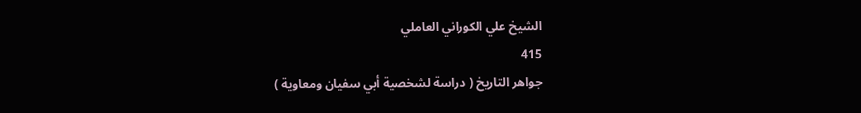الشيخ علي الكوراني العاملي
415
جواهر التاريخ ( دراسة لشخصية أبي سفيان ومعاوية )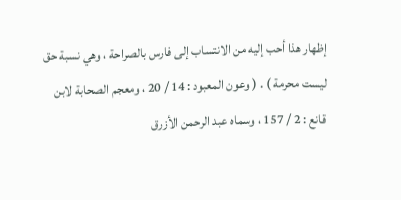إظهار هذا أحب إليه من الانتساب إلى فارس بالصراحة ، وهي نسبة حق ليست محرمة ) . ( وعون المعبود : 14 / 20 ، ومعجم الصحابة لابن قانع : 2 / 157 ، وسماه عبد الرحمن الأزرق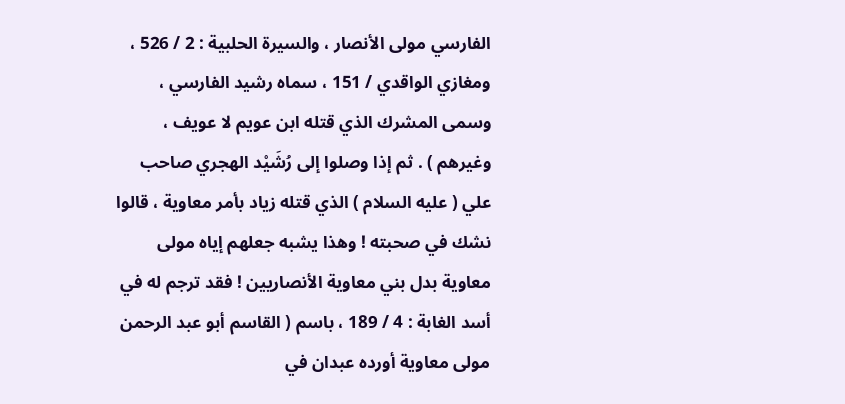الفارسي مولى الأنصار ، والسيرة الحلبية : 2 / 526 ، ومغازي الواقدي / 151 ، سماه رشيد الفارسي ، وسمى المشرك الذي قتله ابن عويم لا عويف ، وغيرهم ) . ثم إذا وصلوا إلى رُشَيْد الهجري صاحب علي ( عليه السلام ) الذي قتله زياد بأمر معاوية ، قالوا نشك في صحبته ! وهذا يشبه جعلهم إياه مولى معاوية بدل بني معاوية الأنصاريين ! فقد ترجم له في أسد الغابة : 4 / 189 ، باسم ( القاسم أبو عبد الرحمن مولى معاوية أورده عبدان في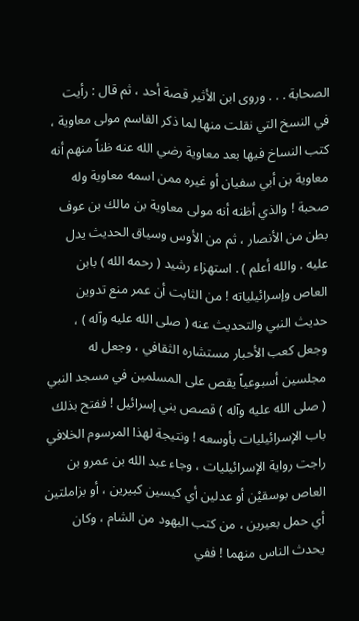الصحابة . . . وروى ابن الأثير قصة أحد ، ثم قال : رأيت في النسخ التي نقلت منها لما ذكر القاسم مولى معاوية ، كتب النساخ فيها بعد معاوية رضي الله عنه ظناً منهم أنه معاوية بن أبي سفيان أو غيره ممن اسمه معاوية وله صحبة ! والذي أظنه أنه مولى معاوية بن مالك بن عوف بطن من الأنصار ، ثم من الأوس وسياق الحديث يدل عليه . والله أعلم ) . استهزاء رشيد ( رحمه الله ) بابن العاص وإسرائيلياته ! من الثابت أن عمر منع تدوين حديث النبي والتحديث عنه ( صلى الله عليه وآله ) ، وجعل كعب الأحبار مستشاره الثقافي ، وجعل له مجلسين أسبوعياً يقص على المسلمين في مسجد النبي ( صلى الله عليه وآله ) قصص بني إسرائيل ! ففتح بذلك باب الإسرائيليات بأوسعه ! ونتيجة لهذا المرسوم الخلافي راجت رواية الإسرائيليات ، وجاء عبد الله بن عمرو بن العاص بوسقيْن أو عدلين أي كيسين كبيرين ، أو بزاملتين أي حمل بعيرين ، من كتب اليهود من الشام ، وكان يحدث الناس منهما ! ففي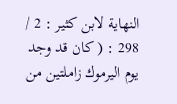النهاية لابن كثير : 2 / 298 : ( كان قد وجد يوم اليرموك زاملتين من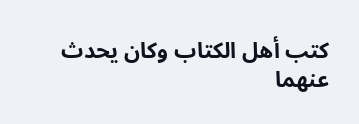كتب أهل الكتاب وكان يحدث عنهما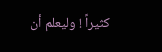كثيراً ! وليعلم أن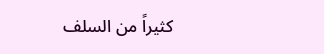كثيراً من السلف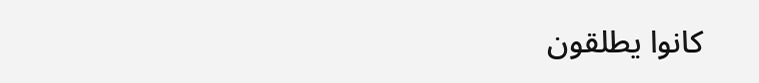كانوا يطلقون